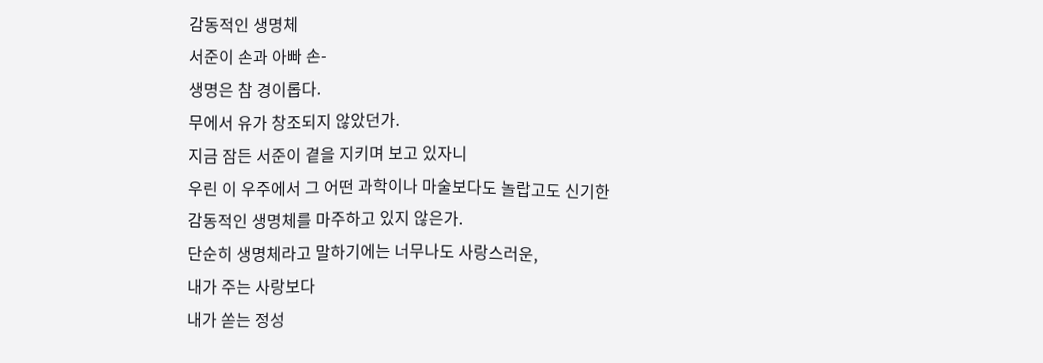감동적인 생명체
서준이 손과 아빠 손-
생명은 참 경이롭다.
무에서 유가 창조되지 않았던가.
지금 잠든 서준이 곁을 지키며 보고 있자니
우린 이 우주에서 그 어떤 과학이나 마술보다도 놀랍고도 신기한
감동적인 생명체를 마주하고 있지 않은가.
단순히 생명체라고 말하기에는 너무나도 사랑스러운,
내가 주는 사랑보다
내가 쏟는 정성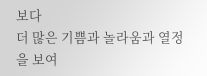보다
더 많은 기쁨과 놀라움과 열정을 보여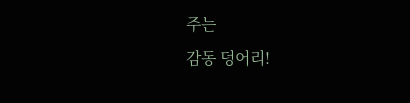주는
감동 덩어리!